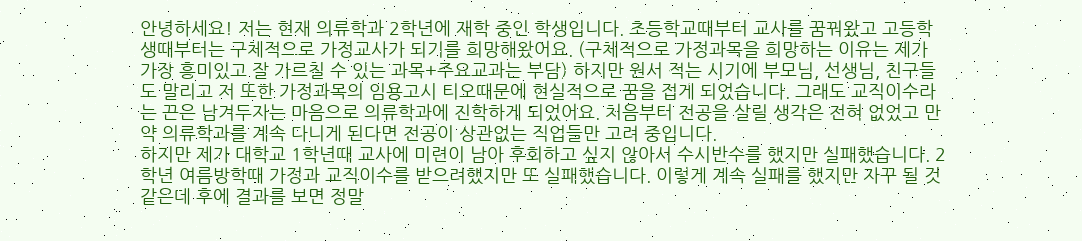안녕하세요! 저는 현재 의류학과 2학년에 재학 중인 학생입니다. 초등학교때부터 교사를 꿈꿔왔고 고등학생때부터는 구체적으로 가정교사가 되기를 희망해왔어요. (구체적으로 가정과목을 희망하는 이유는 제가 가장 흥미있고 잘 가르칠 수 있는 과목+주요교과는 부담) 하지만 원서 적는 시기에 부모님, 선생님, 친구들도 말리고 저 또한 가정과목의 임용고시 티오때문에 현실적으로 꿈을 접게 되었습니다. 그래도 교직이수라는 끈은 남겨두자는 마음으로 의류학과에 진학하게 되었어요. 처음부터 전공을 살릴 생각은 전혀 없었고 만약 의류학과를 계속 다니게 된다면 전공이 상관없는 직업들만 고려 중입니다.
하지만 제가 대학교 1학년때 교사에 미련이 남아 후회하고 싶지 않아서 수시반수를 했지만 실패했습니다. 2학년 여름방학때 가정과 교직이수를 받으려했지만 또 실패했습니다. 이렇게 계속 실패를 했지만 자꾸 될 것 같은데 후에 결과를 보면 정말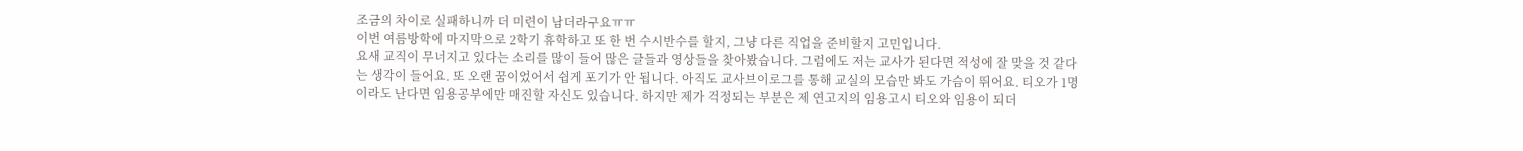조금의 차이로 실패하니까 더 미련이 남더라구요ㅠㅠ
이번 여름방학에 마지막으로 2학기 휴학하고 또 한 번 수시반수를 할지, 그냥 다른 직업을 준비할지 고민입니다.
요새 교직이 무너지고 있다는 소리를 많이 들어 많은 글들과 영상들을 찾아봤습니다. 그럼에도 저는 교사가 된다면 적성에 잘 맞을 것 같다는 생각이 들어요. 또 오랜 꿈이었어서 쉽게 포기가 안 됩니다. 아직도 교사브이로그를 통해 교실의 모습만 봐도 가슴이 뛰어요. 티오가 1명이라도 난다면 임용공부에만 매진할 자신도 있습니다. 하지만 제가 걱정되는 부분은 제 연고지의 임용고시 티오와 임용이 되더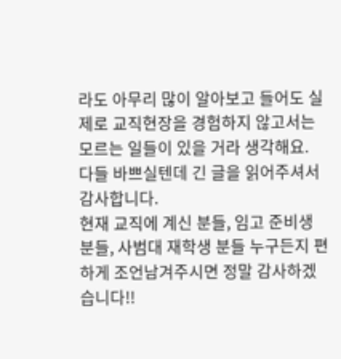라도 아무리 많이 알아보고 들어도 실제로 교직현장을 경험하지 않고서는 모르는 일들이 있을 거라 생각해요.
다들 바쁘실텐데 긴 글을 읽어주셔서 감사합니다.
현재 교직에 계신 분들, 임고 준비생 분들, 사범대 재학생 분들 누구든지 편하게 조언남겨주시면 정말 감사하겠습니다!!